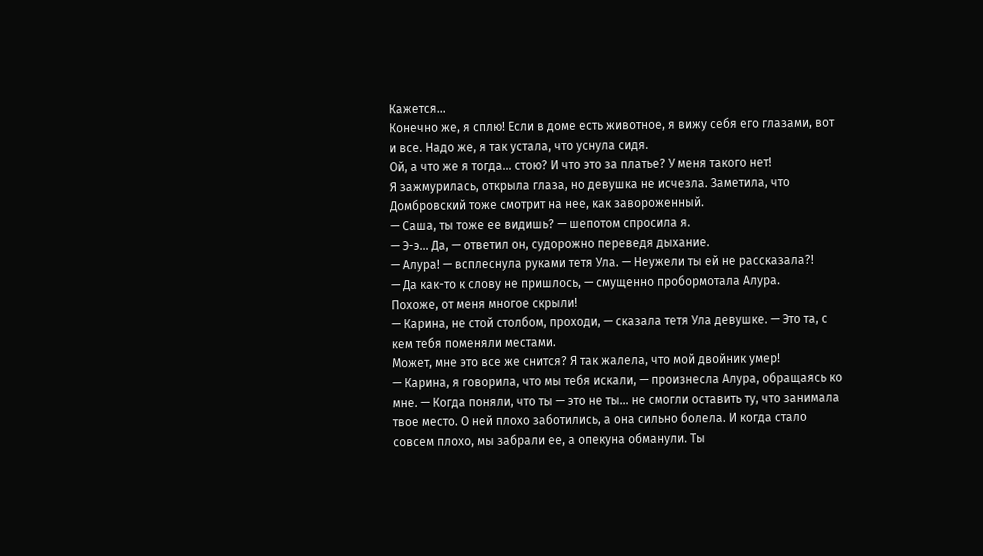Кажется…
Конечно же, я сплю! Если в доме есть животное, я вижу себя его глазами, вот и все. Надо же, я так устала, что уснула сидя.
Ой, а что же я тогда… стою? И что это за платье? У меня такого нет!
Я зажмурилась, открыла глаза, но девушка не исчезла. Заметила, что Домбровский тоже смотрит на нее, как завороженный.
— Саша, ты тоже ее видишь? — шепотом спросила я.
— Э-э… Да, — ответил он, судорожно переведя дыхание.
— Алура! — всплеснула руками тетя Ула. — Неужели ты ей не рассказала?!
— Да как-то к слову не пришлось, — смущенно пробормотала Алура.
Похоже, от меня многое скрыли!
— Карина, не стой столбом, проходи, — сказала тетя Ула девушке. — Это та, с кем тебя поменяли местами.
Может, мне это все же снится? Я так жалела, что мой двойник умер!
— Карина, я говорила, что мы тебя искали, — произнесла Алура, обращаясь ко мне. — Когда поняли, что ты — это не ты… не смогли оставить ту, что занимала твое место. О ней плохо заботились, а она сильно болела. И когда стало совсем плохо, мы забрали ее, а опекуна обманули. Ты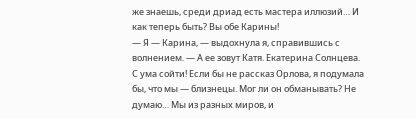же знаешь, среди дриад есть мастера иллюзий… И как теперь быть? Вы обе Карины!
— Я — Карина, — выдохнула я, справившись с волнением. — А ее зовут Катя. Екатерина Солнцева.
С ума сойти! Если бы не рассказ Орлова, я подумала бы, что мы — близнецы. Мог ли он обманывать? Не думаю… Мы из разных миров, и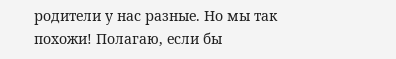родители у нас разные. Но мы так похожи! Полагаю, если бы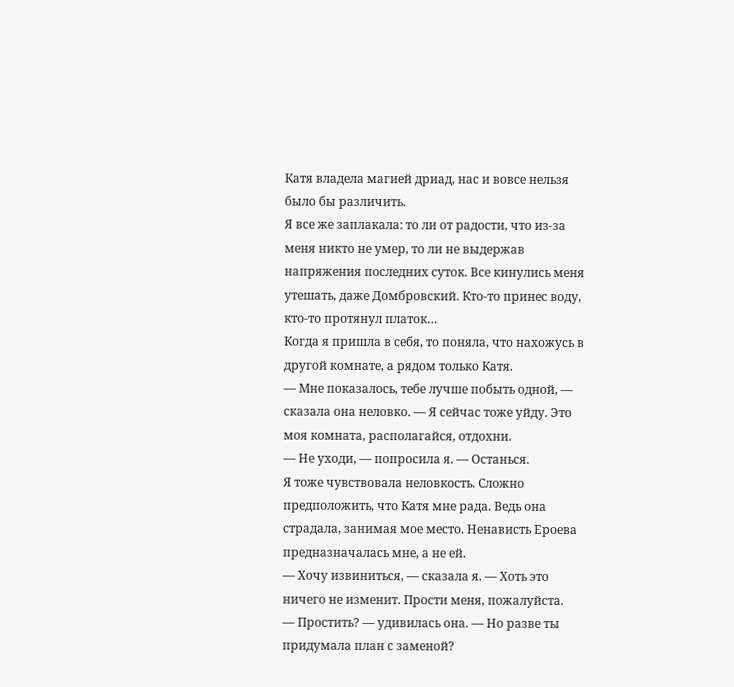Катя владела магией дриад, нас и вовсе нельзя было бы различить.
Я все же заплакала: то ли от радости, что из-за меня никто не умер, то ли не выдержав напряжения последних суток. Все кинулись меня утешать, даже Домбровский. Кто-то принес воду, кто-то протянул платок…
Когда я пришла в себя, то поняла, что нахожусь в другой комнате, а рядом только Катя.
— Мне показалось, тебе лучше побыть одной, — сказала она неловко. — Я сейчас тоже уйду. Это моя комната, располагайся, отдохни.
— Не уходи, — попросила я. — Останься.
Я тоже чувствовала неловкость. Сложно предположить, что Катя мне рада. Ведь она страдала, занимая мое место. Ненависть Ероева предназначалась мне, а не ей.
— Хочу извиниться, — сказала я. — Хоть это ничего не изменит. Прости меня, пожалуйста.
— Простить? — удивилась она. — Но разве ты придумала план с заменой?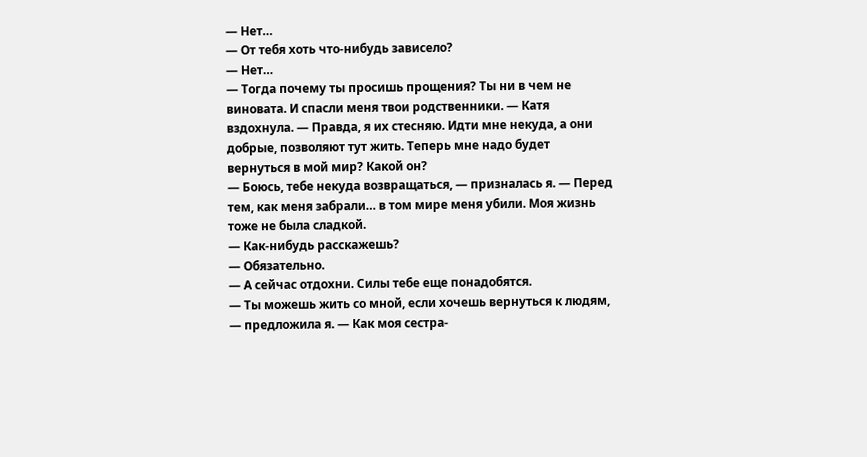— Нет…
— От тебя хоть что-нибудь зависело?
— Нет…
— Тогда почему ты просишь прощения? Ты ни в чем не виновата. И спасли меня твои родственники. — Катя вздохнула. — Правда, я их стесняю. Идти мне некуда, а они добрые, позволяют тут жить. Теперь мне надо будет вернуться в мой мир? Какой он?
— Боюсь, тебе некуда возвращаться, — призналась я. — Перед тем, как меня забрали… в том мире меня убили. Моя жизнь тоже не была сладкой.
— Как-нибудь расскажешь?
— Обязательно.
— А сейчас отдохни. Силы тебе еще понадобятся.
— Ты можешь жить со мной, если хочешь вернуться к людям, — предложила я. — Как моя сестра-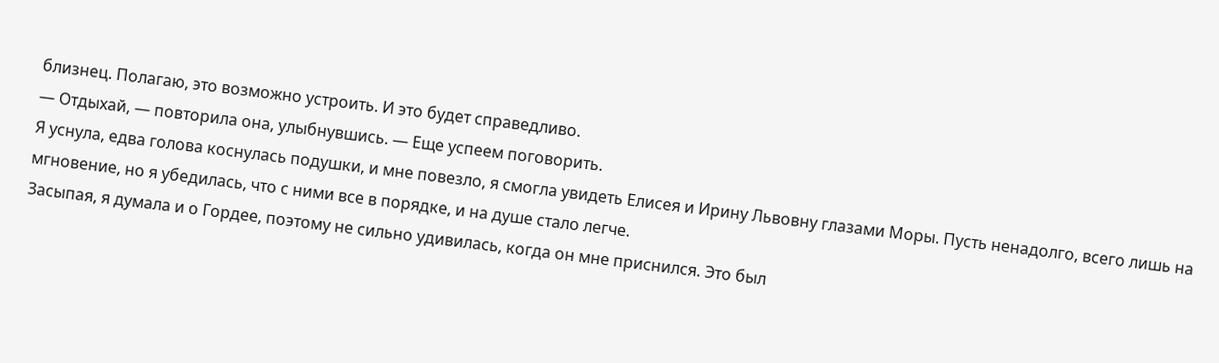близнец. Полагаю, это возможно устроить. И это будет справедливо.
— Отдыхай, — повторила она, улыбнувшись. — Еще успеем поговорить.
Я уснула, едва голова коснулась подушки, и мне повезло, я смогла увидеть Елисея и Ирину Львовну глазами Моры. Пусть ненадолго, всего лишь на мгновение, но я убедилась, что с ними все в порядке, и на душе стало легче.
Засыпая, я думала и о Гордее, поэтому не сильно удивилась, когда он мне приснился. Это был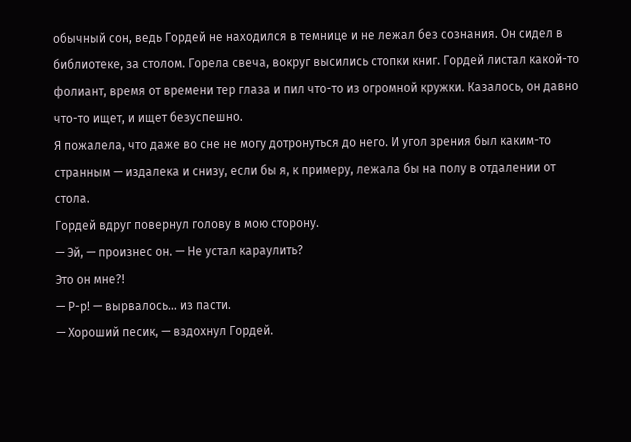обычный сон, ведь Гордей не находился в темнице и не лежал без сознания. Он сидел в библиотеке, за столом. Горела свеча, вокруг высились стопки книг. Гордей листал какой-то фолиант, время от времени тер глаза и пил что-то из огромной кружки. Казалось, он давно что-то ищет, и ищет безуспешно.
Я пожалела, что даже во сне не могу дотронуться до него. И угол зрения был каким-то странным — издалека и снизу, если бы я, к примеру, лежала бы на полу в отдалении от стола.
Гордей вдруг повернул голову в мою сторону.
— Эй, — произнес он. — Не устал караулить?
Это он мне?!
— Р-р! — вырвалось… из пасти.
— Хороший песик, — вздохнул Гордей.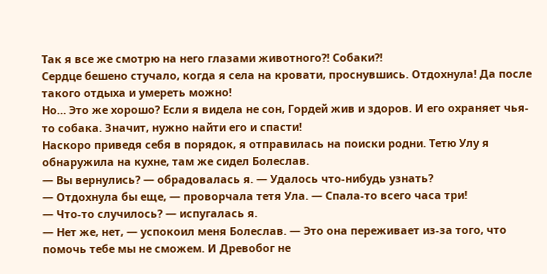Так я все же смотрю на него глазами животного?! Собаки?!
Сердце бешено стучало, когда я села на кровати, проснувшись. Отдохнула! Да после такого отдыха и умереть можно!
Но… Это же хорошо? Если я видела не сон, Гордей жив и здоров. И его охраняет чья-то собака. Значит, нужно найти его и спасти!
Наскоро приведя себя в порядок, я отправилась на поиски родни. Тетю Улу я обнаружила на кухне, там же сидел Болеслав.
— Вы вернулись? — обрадовалась я. — Удалось что-нибудь узнать?
— Отдохнула бы еще, — проворчала тетя Ула. — Спала-то всего часа три!
— Что-то случилось? — испугалась я.
— Нет же, нет, — успокоил меня Болеслав. — Это она переживает из-за того, что помочь тебе мы не сможем. И Древобог не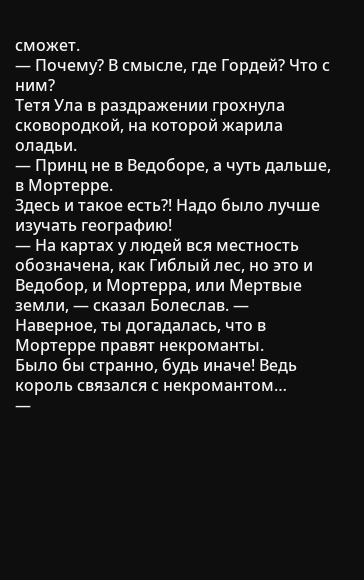сможет.
— Почему? В смысле, где Гордей? Что с ним?
Тетя Ула в раздражении грохнула сковородкой, на которой жарила оладьи.
— Принц не в Ведоборе, а чуть дальше, в Мортерре.
Здесь и такое есть?! Надо было лучше изучать географию!
— На картах у людей вся местность обозначена, как Гиблый лес, но это и Ведобор, и Мортерра, или Мертвые земли, — сказал Болеслав. — Наверное, ты догадалась, что в Мортерре правят некроманты.
Было бы странно, будь иначе! Ведь король связался с некромантом…
—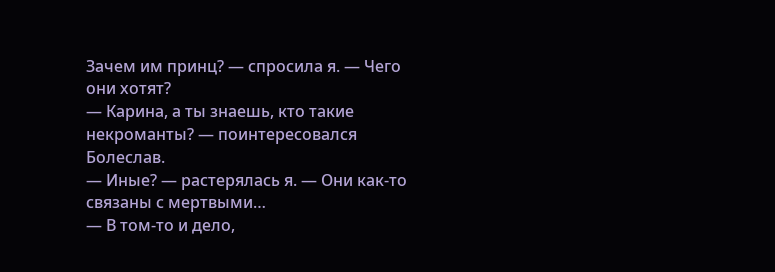Зачем им принц? — спросила я. — Чего они хотят?
— Карина, а ты знаешь, кто такие некроманты? — поинтересовался Болеслав.
— Иные? — растерялась я. — Они как-то связаны с мертвыми…
— В том-то и дело,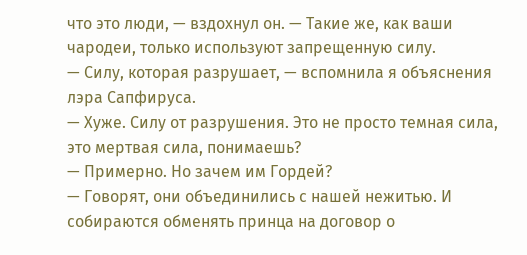что это люди, — вздохнул он. — Такие же, как ваши чародеи, только используют запрещенную силу.
— Силу, которая разрушает, — вспомнила я объяснения лэра Сапфируса.
— Хуже. Силу от разрушения. Это не просто темная сила, это мертвая сила, понимаешь?
— Примерно. Но зачем им Гордей?
— Говорят, они объединились с нашей нежитью. И собираются обменять принца на договор о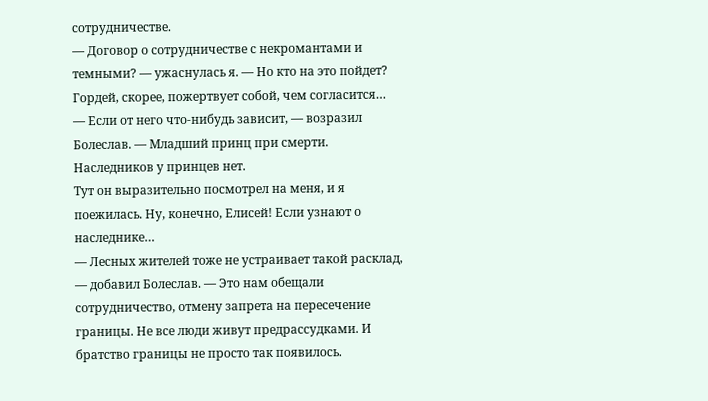сотрудничестве.
— Договор о сотрудничестве с некромантами и темными? — ужаснулась я. — Но кто на это пойдет? Гордей, скорее, пожертвует собой, чем согласится…
— Если от него что-нибудь зависит, — возразил Болеслав. — Младший принц при смерти. Наследников у принцев нет.
Тут он выразительно посмотрел на меня, и я поежилась. Ну, конечно, Елисей! Если узнают о наследнике…
— Лесных жителей тоже не устраивает такой расклад, — добавил Болеслав. — Это нам обещали сотрудничество, отмену запрета на пересечение границы. Не все люди живут предрассудками. И братство границы не просто так появилось.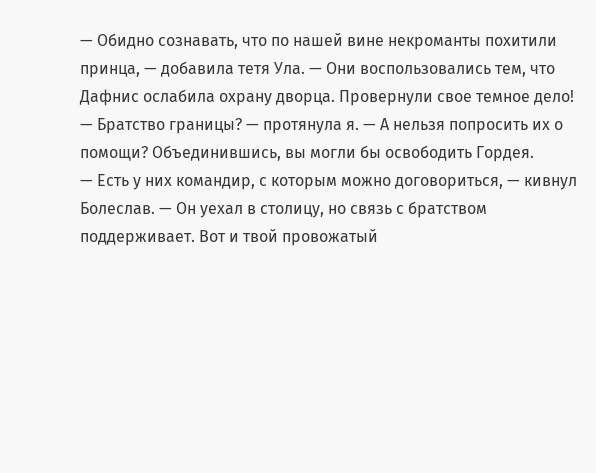— Обидно сознавать, что по нашей вине некроманты похитили принца, — добавила тетя Ула. — Они воспользовались тем, что Дафнис ослабила охрану дворца. Провернули свое темное дело!
— Братство границы? — протянула я. — А нельзя попросить их о помощи? Объединившись, вы могли бы освободить Гордея.
— Есть у них командир, с которым можно договориться, — кивнул Болеслав. — Он уехал в столицу, но связь с братством поддерживает. Вот и твой провожатый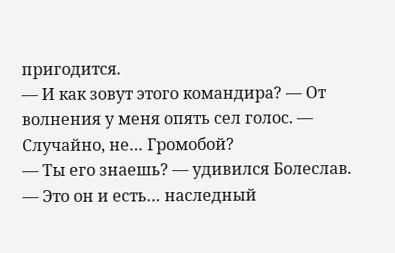пригодится.
— И как зовут этого командира? — От волнения у меня опять сел голос. — Случайно, не… Громобой?
— Ты его знаешь? — удивился Болеслав.
— Это он и есть… наследный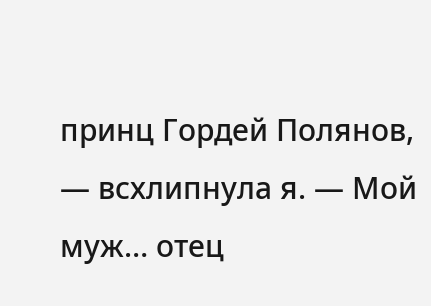принц Гордей Полянов, — всхлипнула я. — Мой муж… отец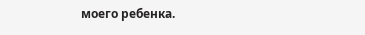моего ребенка.